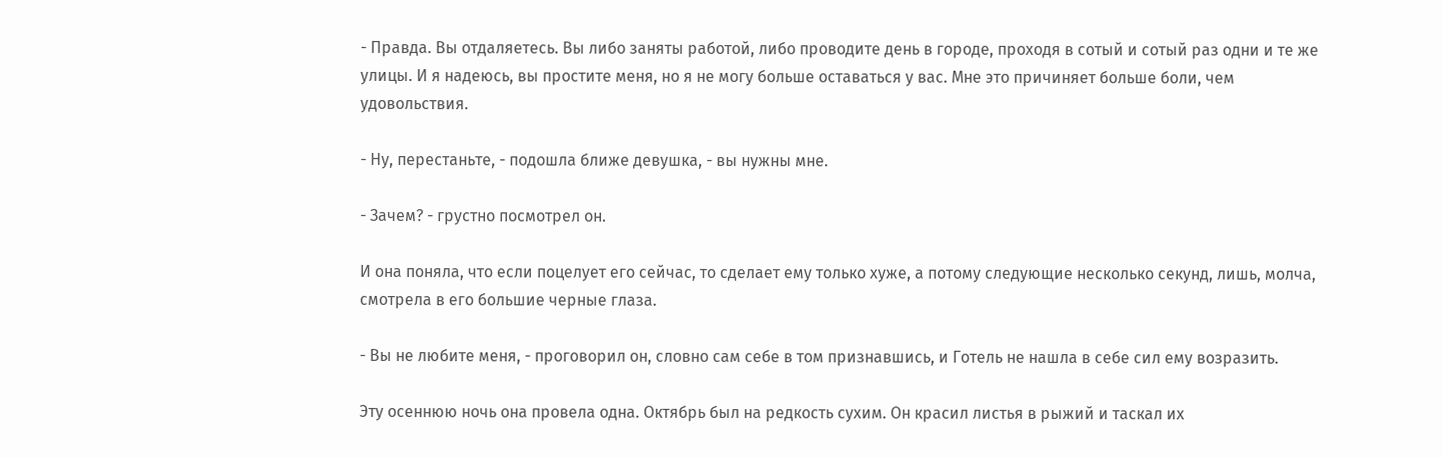- Правда. Вы отдаляетесь. Вы либо заняты работой, либо проводите день в городе, проходя в сотый и сотый раз одни и те же улицы. И я надеюсь, вы простите меня, но я не могу больше оставаться у вас. Мне это причиняет больше боли, чем удовольствия.

- Ну, перестаньте, - подошла ближе девушка, - вы нужны мне.

- Зачем? - грустно посмотрел он.

И она поняла, что если поцелует его сейчас, то сделает ему только хуже, а потому следующие несколько секунд, лишь, молча, смотрела в его большие черные глаза.

- Вы не любите меня, - проговорил он, словно сам себе в том признавшись, и Готель не нашла в себе сил ему возразить.

Эту осеннюю ночь она провела одна. Октябрь был на редкость сухим. Он красил листья в рыжий и таскал их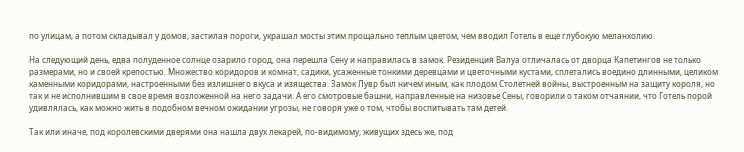по улицам, а потом складывал у домов, застилая пороги, украшал мосты этим прощально теплым цветом, чем вводил Готель в еще глубокую меланхолию.

На следующий день, едва полуденное солнце озарило город, она перешла Сену и направилась в замок. Резиденция Валуа отличалась от дворца Капетингов не только размерами, но и своей крепостью. Множество коридоров и комнат, садики, усаженные тонкими деревцами и цветочными кустами, сплетались воедино длинными, целиком каменными коридорами, настроенными без излишнего вкуса и изящества. Замок Лувр был ничем иным, как плодом Столетней войны, выстроенным на защиту короля, но так и не исполнившим в свое время возложенной на него задачи. А его смотровые башни, направленные на низовье Сены, говорили о таком отчаянии, что Готель порой удивлялась, как можно жить в подобном вечном ожидании угрозы, не говоря уже о том, чтобы воспитывать там детей.

Так или иначе, под королевскими дверями она нашла двух лекарей, по-видимому, живущих здесь же, под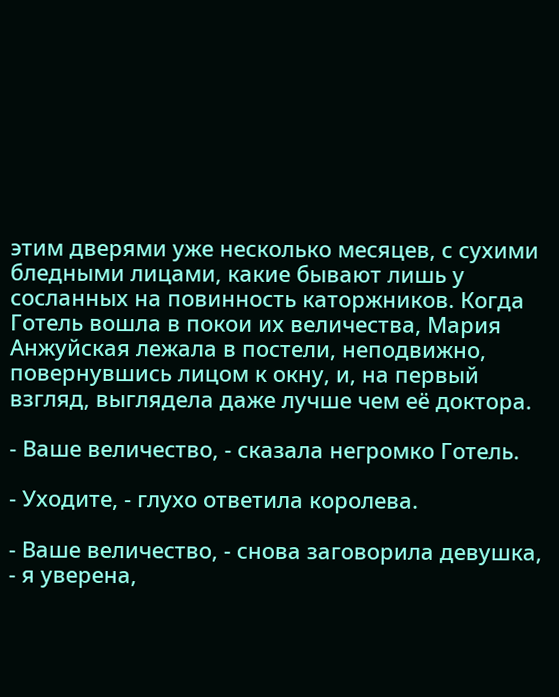этим дверями уже несколько месяцев, с сухими бледными лицами, какие бывают лишь у сосланных на повинность каторжников. Когда Готель вошла в покои их величества, Мария Анжуйская лежала в постели, неподвижно, повернувшись лицом к окну, и, на первый взгляд, выглядела даже лучше чем её доктора.

- Ваше величество, - сказала негромко Готель.

- Уходите, - глухо ответила королева.

- Ваше величество, - снова заговорила девушка, - я уверена,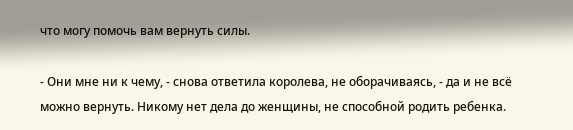что могу помочь вам вернуть силы.

- Они мне ни к чему, - снова ответила королева, не оборачиваясь, - да и не всё можно вернуть. Никому нет дела до женщины, не способной родить ребенка.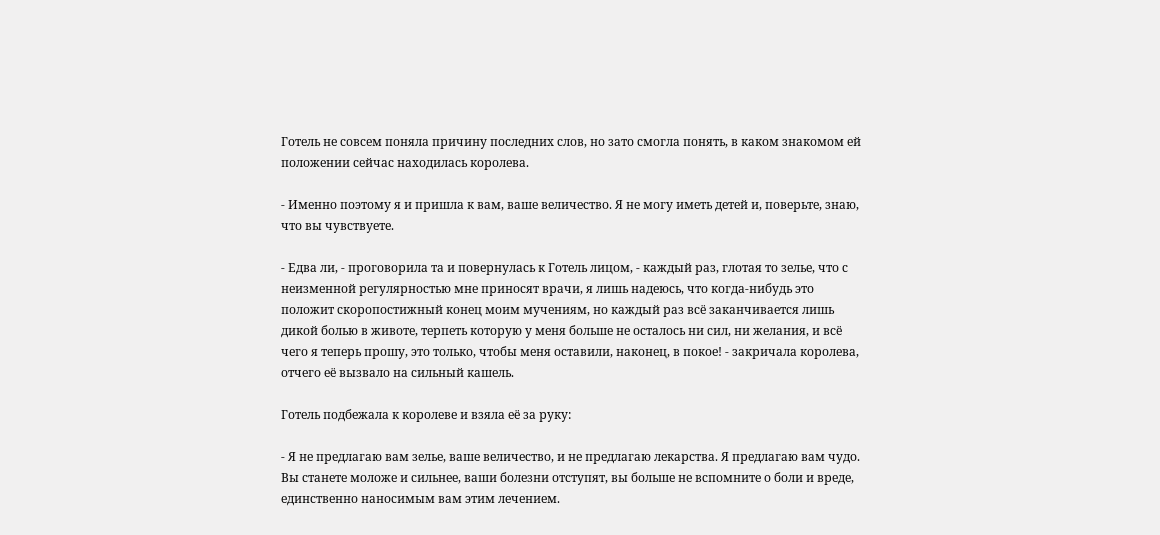Готель не совсем поняла причину последних слов, но зато смогла понять, в каком знакомом ей положении сейчас находилась королева.

- Именно поэтому я и пришла к вам, ваше величество. Я не могу иметь детей и, поверьте, знаю, что вы чувствуете.

- Едва ли, - проговорила та и повернулась к Готель лицом, - каждый раз, глотая то зелье, что с неизменной регулярностью мне приносят врачи, я лишь надеюсь, что когда-нибудь это положит скоропостижный конец моим мучениям, но каждый раз всё заканчивается лишь дикой болью в животе, терпеть которую у меня больше не осталось ни сил, ни желания, и всё чего я теперь прошу, это только, чтобы меня оставили, наконец, в покое! - закричала королева, отчего её вызвало на сильный кашель.

Готель подбежала к королеве и взяла её за руку:

- Я не предлагаю вам зелье, ваше величество, и не предлагаю лекарства. Я предлагаю вам чудо. Вы станете моложе и сильнее, ваши болезни отступят, вы больше не вспомните о боли и вреде, единственно наносимым вам этим лечением.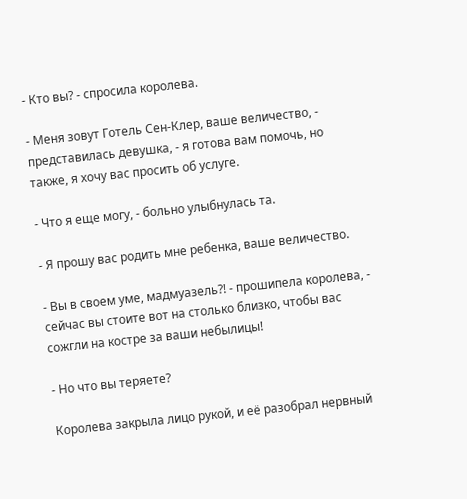- Кто вы? - спросила королева.

- Меня зовут Готель Сен-Клер, ваше величество, - представилась девушка, - я готова вам помочь, но также, я хочу вас просить об услуге.

- Что я еще могу, - больно улыбнулась та.

- Я прошу вас родить мне ребенка, ваше величество.

- Вы в своем уме, мадмуазель?! - прошипела королева, - сейчас вы стоите вот на столько близко, чтобы вас сожгли на костре за ваши небылицы!

- Но что вы теряете?

Королева закрыла лицо рукой, и её разобрал нервный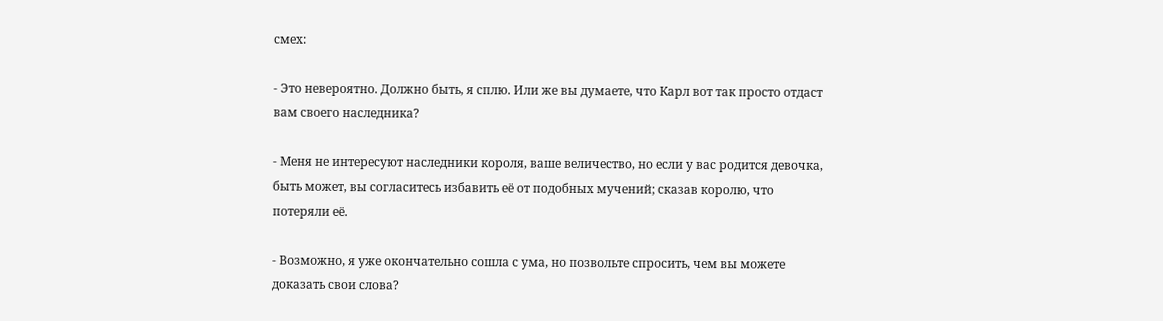смех:

- Это невероятно. Должно быть, я сплю. Или же вы думаете, что Карл вот так просто отдаст вам своего наследника?

- Меня не интересуют наследники короля, ваше величество, но если у вас родится девочка, быть может, вы согласитесь избавить её от подобных мучений; сказав королю, что потеряли её.

- Возможно, я уже окончательно сошла с ума, но позвольте спросить, чем вы можете доказать свои слова?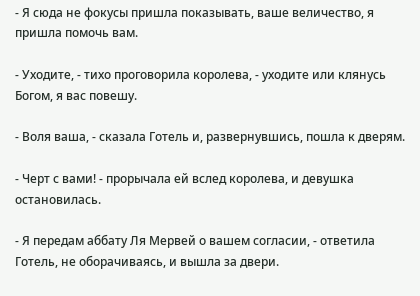- Я сюда не фокусы пришла показывать, ваше величество, я пришла помочь вам.

- Уходите, - тихо проговорила королева, - уходите или клянусь Богом, я вас повешу.

- Воля ваша, - сказала Готель и, развернувшись, пошла к дверям.

- Черт с вами! - прорычала ей вслед королева, и девушка остановилась.

- Я передам аббату Ля Мервей о вашем согласии, - ответила Готель, не оборачиваясь, и вышла за двери.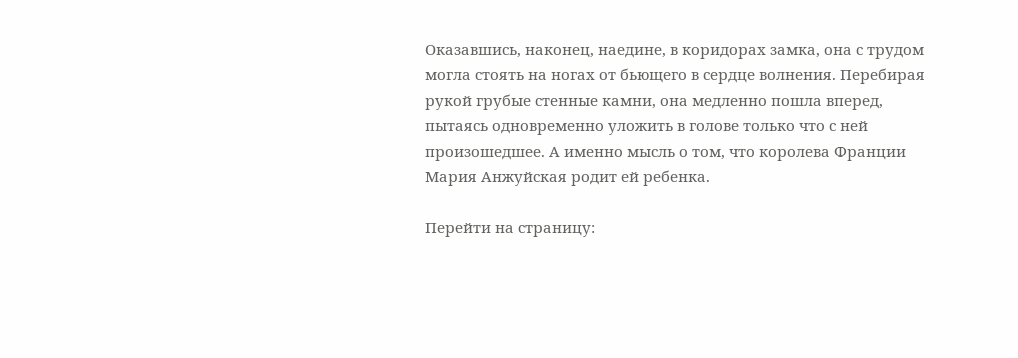Оказавшись, наконец, наедине, в коридорах замка, она с трудом могла стоять на ногах от бьющего в сердце волнения. Перебирая рукой грубые стенные камни, она медленно пошла вперед, пытаясь одновременно уложить в голове только что с ней произошедшее. А именно мысль о том, что королева Франции Мария Анжуйская родит ей ребенка.

Перейти на страницу: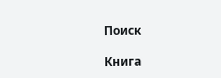Поиск

Книга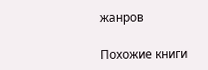жанров

Похожие книги